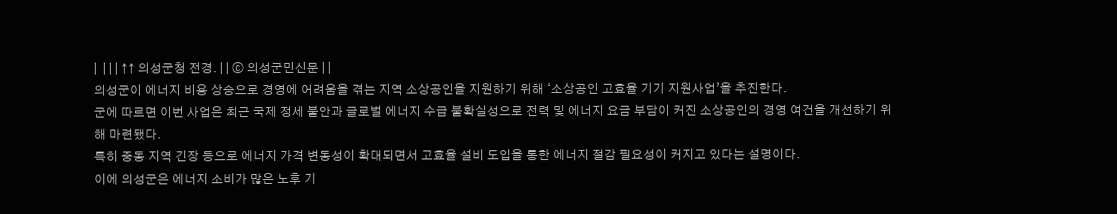|  | | | ↑↑ 의성군청 전경. | | ⓒ 의성군민신문 | |
의성군이 에너지 비용 상승으로 경영에 어려움을 겪는 지역 소상공인을 지원하기 위해 ‘소상공인 고효율 기기 지원사업’을 추진한다.
군에 따르면 이번 사업은 최근 국제 정세 불안과 글로벌 에너지 수급 불확실성으로 전력 및 에너지 요금 부담이 커진 소상공인의 경영 여건을 개선하기 위해 마련됐다.
특히 중동 지역 긴장 등으로 에너지 가격 변동성이 확대되면서 고효율 설비 도입을 통한 에너지 절감 필요성이 커지고 있다는 설명이다.
이에 의성군은 에너지 소비가 많은 노후 기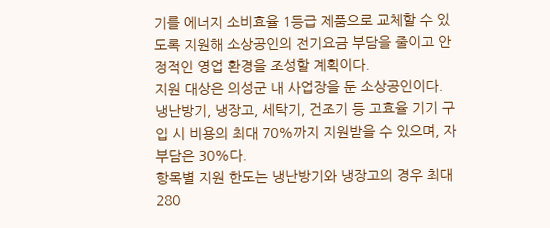기를 에너지 소비효율 1등급 제품으로 교체할 수 있도록 지원해 소상공인의 전기요금 부담을 줄이고 안정적인 영업 환경을 조성할 계획이다.
지원 대상은 의성군 내 사업장을 둔 소상공인이다. 냉난방기, 냉장고, 세탁기, 건조기 등 고효율 기기 구입 시 비용의 최대 70%까지 지원받을 수 있으며, 자부담은 30%다.
항목별 지원 한도는 냉난방기와 냉장고의 경우 최대 280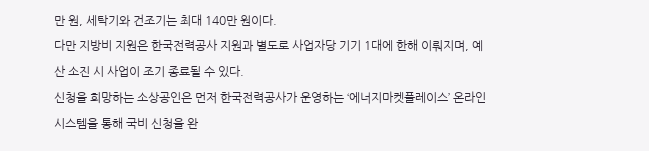만 원, 세탁기와 건조기는 최대 140만 원이다.
다만 지방비 지원은 한국전력공사 지원과 별도로 사업자당 기기 1대에 한해 이뤄지며, 예산 소진 시 사업이 조기 종료될 수 있다.
신청을 희망하는 소상공인은 먼저 한국전력공사가 운영하는 ‘에너지마켓플레이스’ 온라인 시스템을 통해 국비 신청을 완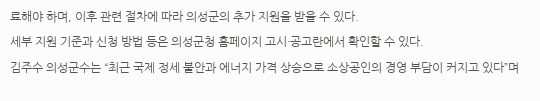료해야 하며, 이후 관련 절차에 따라 의성군의 추가 지원을 받을 수 있다.
세부 지원 기준과 신청 방법 등은 의성군청 홈페이지 고시·공고란에서 확인할 수 있다.
김주수 의성군수는 “최근 국제 정세 불안과 에너지 가격 상승으로 소상공인의 경영 부담이 커지고 있다”며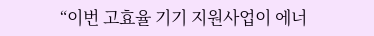“이번 고효율 기기 지원사업이 에너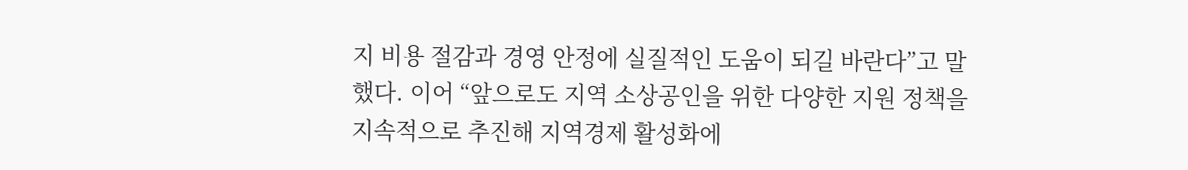지 비용 절감과 경영 안정에 실질적인 도움이 되길 바란다”고 말했다. 이어 “앞으로도 지역 소상공인을 위한 다양한 지원 정책을 지속적으로 추진해 지역경제 활성화에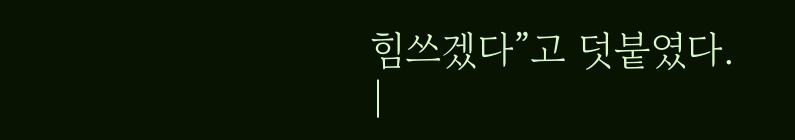힘쓰겠다”고 덧붙였다.
|